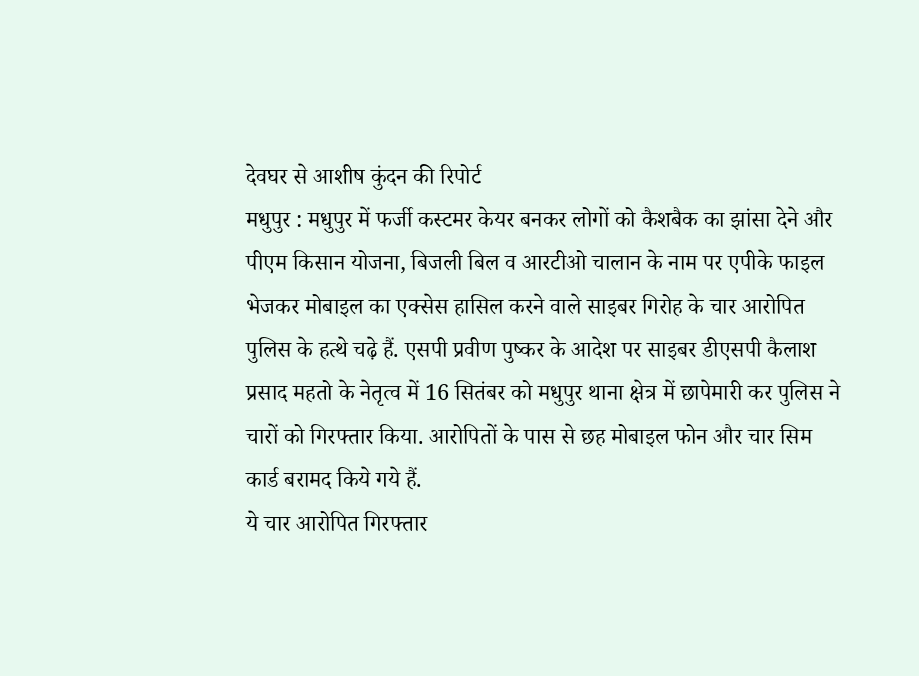देवघर से आशीष कुंदन की रिपोर्ट
मधुपुर : मधुपुर में फर्जी कस्टमर केयर बनकर लोगों को कैशबैक का झांसा देने और पीएम किसान योजना, बिजली बिल व आरटीओ चालान के नाम पर एपीके फाइल भेजकर मोबाइल का एक्सेस हासिल करने वाले साइबर गिरोह के चार आरोपित पुलिस के हत्थे चढ़े हैं. एसपी प्रवीण पुष्कर के आदेश पर साइबर डीएसपी कैलाश प्रसाद महतो के नेतृत्व में 16 सितंबर को मधुपुर थाना क्षेत्र में छापेमारी कर पुलिस ने चारों को गिरफ्तार किया. आरोपितों के पास से छह मोबाइल फोन और चार सिम कार्ड बरामद किये गये हैं.
ये चार आरोपित गिरफ्तार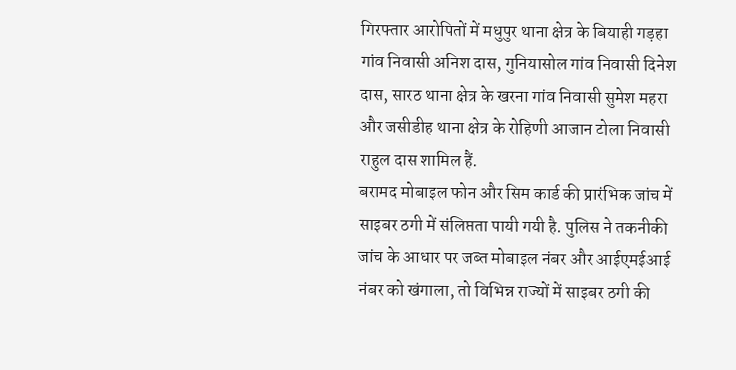गिरफ्तार आरोपितों में मधुपुर थाना क्षेत्र के बियाही गड़हा गांव निवासी अनिश दास, गुनियासोल गांव निवासी दिनेश दास, सारठ थाना क्षेत्र के खरना गांव निवासी सुमेश महरा और जसीडीह थाना क्षेत्र के रोहिणी आजान टोला निवासी राहुल दास शामिल हैं.
बरामद मोबाइल फोन और सिम कार्ड की प्रारंभिक जांच में साइबर ठगी में संलिप्तता पायी गयी है. पुलिस ने तकनीकी जांच के आधार पर जब्त मोबाइल नंबर और आईएमईआई नंबर को खंगाला, तो विभिन्न राज्यों में साइबर ठगी की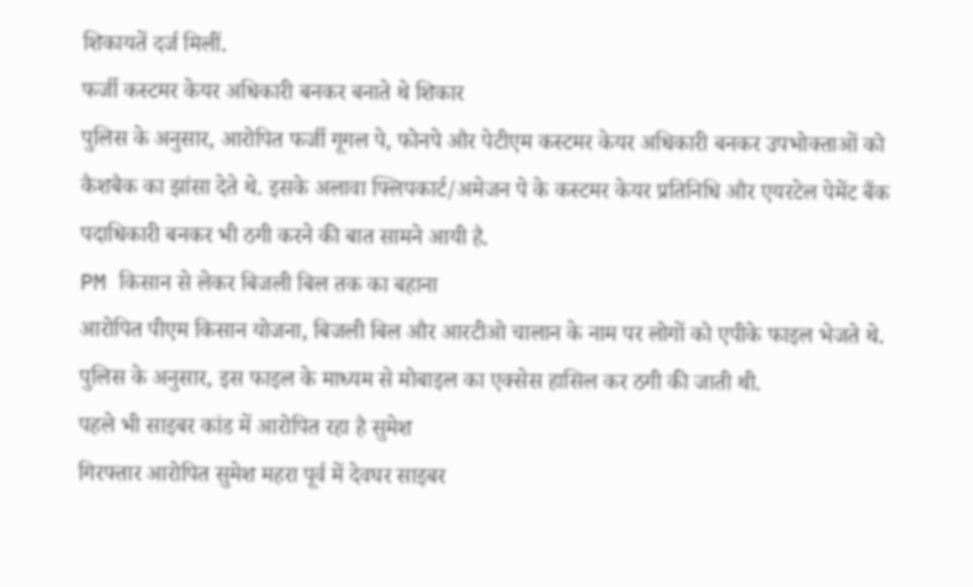शिकायतें दर्ज मिलीं.
फर्जी कस्टमर केयर अधिकारी बनकर बनाते थे शिकार
पुलिस के अनुसार, आरोपित फर्जी गूगल पे, फोनपे और पेटीएम कस्टमर केयर अधिकारी बनकर उपभोक्ताओं को कैशबैक का झांसा देते थे. इसके अलावा फ्लिपकार्ट/अमेजन पे के कस्टमर केयर प्रतिनिधि और एयरटेल पेमेंट बैंक पदाधिकारी बनकर भी ठगी करने की बात सामने आयी है.
PM किसान से लेकर बिजली बिल तक का बहाना
आरोपित पीएम किसान योजना, बिजली बिल और आरटीओ चालान के नाम पर लोगों को एपीके फाइल भेजते थे. पुलिस के अनुसार, इस फाइल के माध्यम से मोबाइल का एक्सेस हासिल कर ठगी की जाती थी.
पहले भी साइबर कांड में आरोपित रहा है सुमेश
गिरफ्तार आरोपित सुमेश महरा पूर्व में देवघर साइबर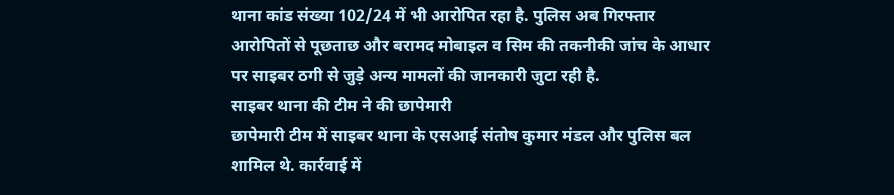थाना कांड संख्या 102/24 में भी आरोपित रहा है. पुलिस अब गिरफ्तार आरोपितों से पूछताछ और बरामद मोबाइल व सिम की तकनीकी जांच के आधार पर साइबर ठगी से जुड़े अन्य मामलों की जानकारी जुटा रही है.
साइबर थाना की टीम ने की छापेमारी
छापेमारी टीम में साइबर थाना के एसआई संतोष कुमार मंडल और पुलिस बल शामिल थे. कार्रवाई में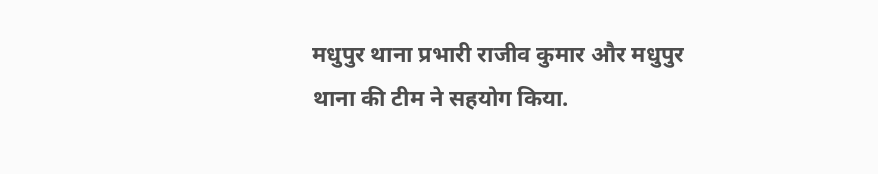मधुपुर थाना प्रभारी राजीव कुमार और मधुपुर थाना की टीम ने सहयोग किया.